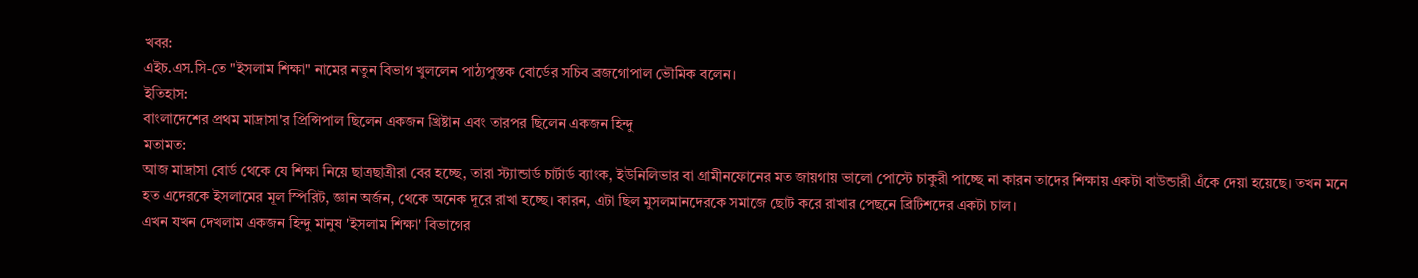খবর:
এইচ.এস.সি-তে "ইসলাম শিক্ষা" নামের নতুন বিভাগ খুললেন পাঠ্যপুস্তক বোর্ডের সচিব ব্রজগোপাল ভৌমিক বলেন।
ইতিহাস:
বাংলাদেশের প্রথম মাদ্রাসা'র প্রিন্সিপাল ছিলেন একজন খ্রিষ্টান এবং তারপর ছিলেন একজন হিন্দু
মতামত:
আজ মাদ্রাসা বোর্ড থেকে যে শিক্ষা নিয়ে ছাত্রছাত্রীরা বের হচ্ছে, তারা স্ট্যান্ডার্ড চার্টার্ড ব্যাংক, ইউনিলিভার বা গ্রামীনফোনের মত জায়গায় ভালো পোস্টে চাকুরী পাচ্ছে না কারন তাদের শিক্ষায় একটা বাউন্ডারী এঁকে দেয়া হয়েছে। তখন মনে হত এদেরকে ইসলামের মূল স্পিরিট, জ্ঞান অর্জন, থেকে অনেক দূরে রাখা হচ্ছে। কারন, এটা ছিল মুসলমানদেরকে সমাজে ছোট করে রাখার পেছনে ব্রিটিশদের একটা চাল।
এখন যখন দেখলাম একজন হিন্দু মানুষ 'ইসলাম শিক্ষা' বিভাগের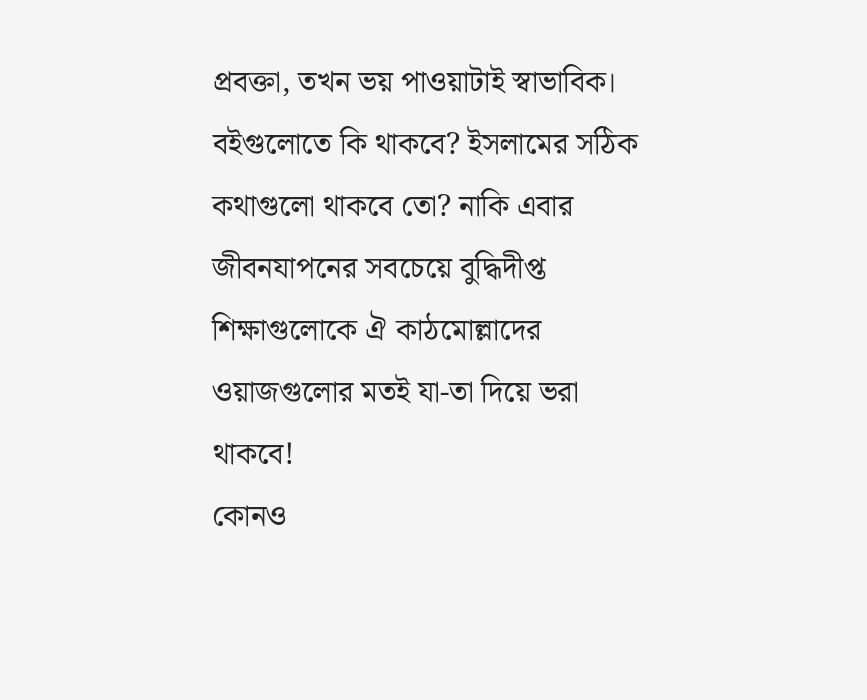প্রবক্তা, তখন ভয় পাওয়াটাই স্বাভাবিক। বইগুলোতে কি থাকবে? ইসলামের সঠিক কথাগুলো থাকবে তো? নাকি এবার জীবনযাপনের সবচেয়ে বুদ্ধিদীপ্ত শিক্ষাগুলোকে ঐ কাঠমোল্লাদের ওয়াজগুলোর মতই যা-তা দিয়ে ভরা থাকবে!
কোনও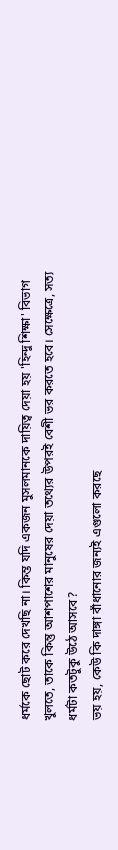ধর্মকে ছোট করে দেখছি না। কিন্ত যদি একজন মুসলমানকে দায়িত্ব দেয়া হয় 'হিন্দু শিক্ষা' বিভাগ খুলতে, তাকে কিন্তু আশপাশের মানুষের দেয়া তথ্যের উপরই বেশী ভর করতে হবে। সেক্ষেত্রে, সত্য ধর্মটা কতটুকু উঠে আসবে?
ভয় হয়, কেউ কি দাঙ্গা বাঁধানোর জন্যই এগুলো করছে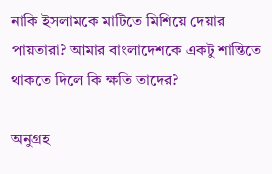নাকি ইসলামকে মাটিতে মিশিয়ে দেয়ার পায়তারা? আমার বাংলাদেশকে একটু শান্তিতে থাকতে দিলে কি ক্ষতি তাদের?

অনুগ্রহ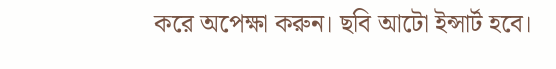করে অপেক্ষা করুন। ছবি আটো ইন্সার্ট হবে।